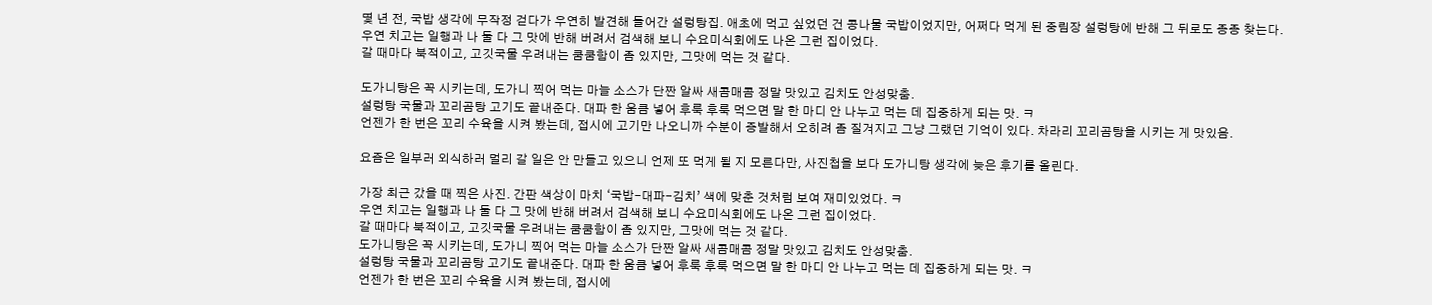몇 년 전, 국밥 생각에 무작정 걷다가 우연히 발견해 들어간 설렁탕집. 애초에 먹고 싶었던 건 콩나물 국밥이었지만, 어쩌다 먹게 된 중림장 설렁탕에 반해 그 뒤로도 종종 찾는다.
우연 치고는 일행과 나 둘 다 그 맛에 반해 버려서 검색해 보니 수요미식회에도 나온 그런 집이었다.
갈 때마다 북적이고, 고깃국물 우려내는 쿰쿰함이 좀 있지만, 그맛에 먹는 것 같다.

도가니탕은 꼭 시키는데, 도가니 찍어 먹는 마늘 소스가 단짠 알싸 새콤매콤 정말 맛있고 김치도 안성맞춤.
설렁탕 국물과 꼬리곰탕 고기도 끝내준다. 대파 한 움큼 넣어 후룩 후룩 먹으면 말 한 마디 안 나누고 먹는 데 집중하게 되는 맛. ㅋ
언젠가 한 번은 꼬리 수육을 시켜 봤는데, 접시에 고기만 나오니까 수분이 증발해서 오히려 좀 질겨지고 그냥 그랬던 기억이 있다. 차라리 꼬리곰탕을 시키는 게 맛있음.

요즘은 일부러 외식하러 멀리 갈 일은 안 만들고 있으니 언제 또 먹게 될 지 모른다만, 사진첩을 보다 도가니탕 생각에 늦은 후기를 올린다.

가장 최근 갔을 때 찍은 사진. 간판 색상이 마치 ‘국밥-대파-김치’ 색에 맞춘 것처럼 보여 재미있었다. ㅋ
우연 치고는 일행과 나 둘 다 그 맛에 반해 버려서 검색해 보니 수요미식회에도 나온 그런 집이었다.
갈 때마다 북적이고, 고깃국물 우려내는 쿰쿰함이 좀 있지만, 그맛에 먹는 것 같다.
도가니탕은 꼭 시키는데, 도가니 찍어 먹는 마늘 소스가 단짠 알싸 새콤매콤 정말 맛있고 김치도 안성맞춤.
설렁탕 국물과 꼬리곰탕 고기도 끝내준다. 대파 한 움큼 넣어 후룩 후룩 먹으면 말 한 마디 안 나누고 먹는 데 집중하게 되는 맛. ㅋ
언젠가 한 번은 꼬리 수육을 시켜 봤는데, 접시에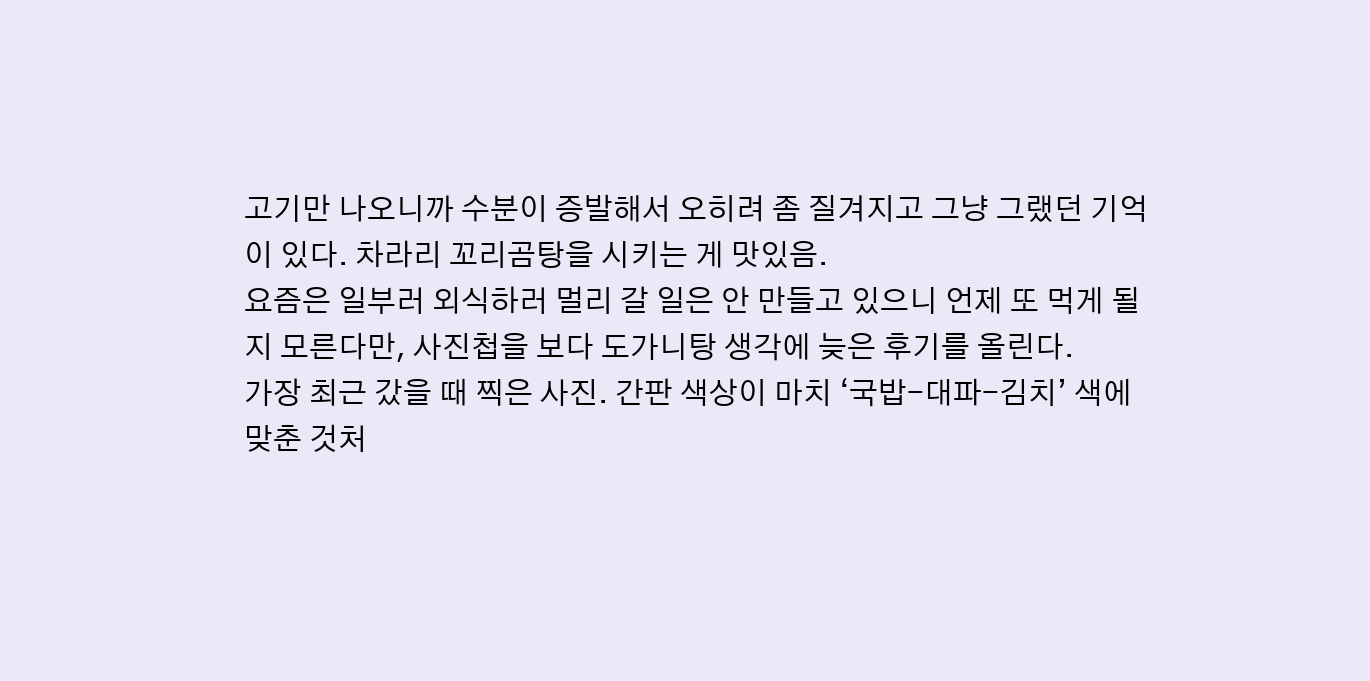고기만 나오니까 수분이 증발해서 오히려 좀 질겨지고 그냥 그랬던 기억이 있다. 차라리 꼬리곰탕을 시키는 게 맛있음.
요즘은 일부러 외식하러 멀리 갈 일은 안 만들고 있으니 언제 또 먹게 될 지 모른다만, 사진첩을 보다 도가니탕 생각에 늦은 후기를 올린다.
가장 최근 갔을 때 찍은 사진. 간판 색상이 마치 ‘국밥-대파-김치’ 색에 맞춘 것처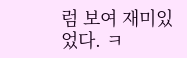럼 보여 재미있었다. ㅋ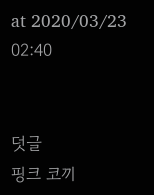at 2020/03/23 02:40


덧글
핑크 코끼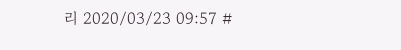리 2020/03/23 09:57 #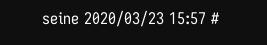seine 2020/03/23 15:57 #